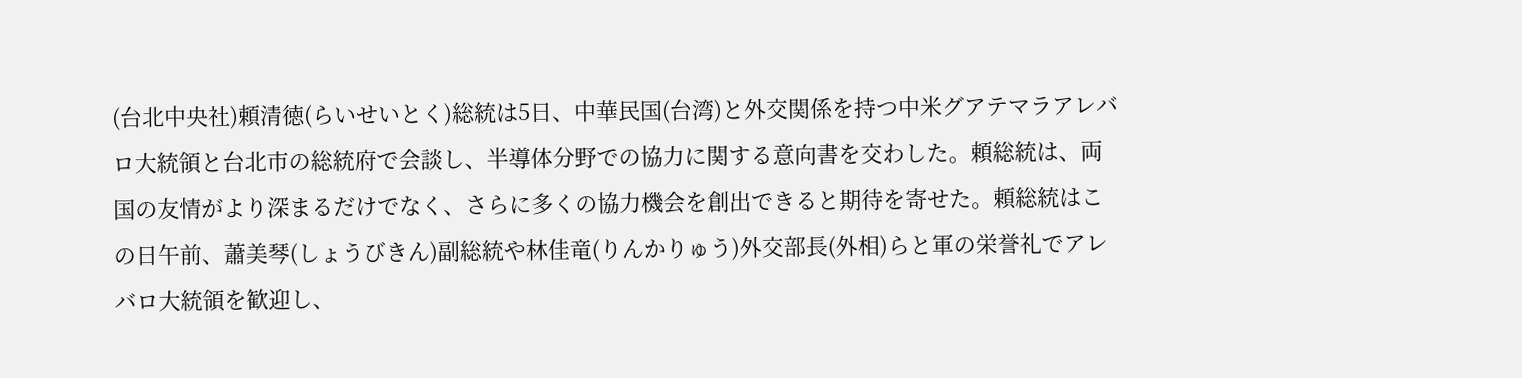(台北中央社)頼清徳(らいせいとく)総統は5日、中華民国(台湾)と外交関係を持つ中米グアテマラアレバロ大統領と台北市の総統府で会談し、半導体分野での協力に関する意向書を交わした。頼総統は、両国の友情がより深まるだけでなく、さらに多くの協力機会を創出できると期待を寄せた。頼総統はこの日午前、蕭美琴(しょうびきん)副総統や林佳竜(りんかりゅう)外交部長(外相)らと軍の栄誉礼でアレバロ大統領を歓迎し、